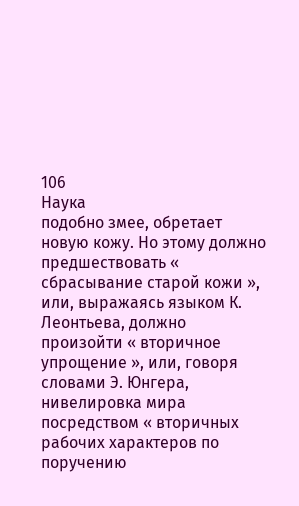106
Наука
подобно змее, обретает новую кожу. Но этому должно предшествовать « сбрасывание старой кожи », или, выражаясь языком К. Леонтьева, должно произойти « вторичное упрощение », или, говоря словами Э. Юнгера, нивелировка мира посредством « вторичных рабочих характеров по поручению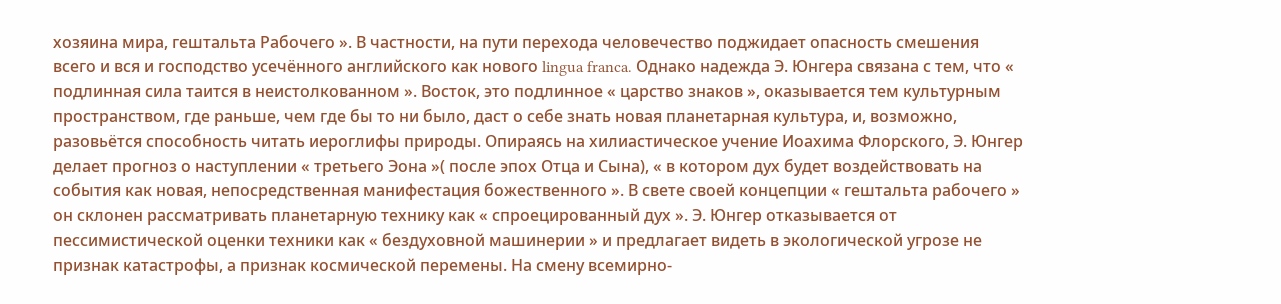хозяина мира, гештальта Рабочего ». В частности, на пути перехода человечество поджидает опасность смешения всего и вся и господство усечённого английского как нового lingua franca. Однако надежда Э. Юнгера связана с тем, что « подлинная сила таится в неистолкованном ». Восток, это подлинное « царство знаков », оказывается тем культурным пространством, где раньше, чем где бы то ни было, даст о себе знать новая планетарная культура, и, возможно, разовьётся способность читать иероглифы природы. Опираясь на хилиастическое учение Иоахима Флорского, Э. Юнгер делает прогноз о наступлении « третьего Эона »( после эпох Отца и Сына), « в котором дух будет воздействовать на события как новая, непосредственная манифестация божественного ». В свете своей концепции « гештальта рабочего » он склонен рассматривать планетарную технику как « спроецированный дух ». Э. Юнгер отказывается от пессимистической оценки техники как « бездуховной машинерии » и предлагает видеть в экологической угрозе не признак катастрофы, а признак космической перемены. На смену всемирно-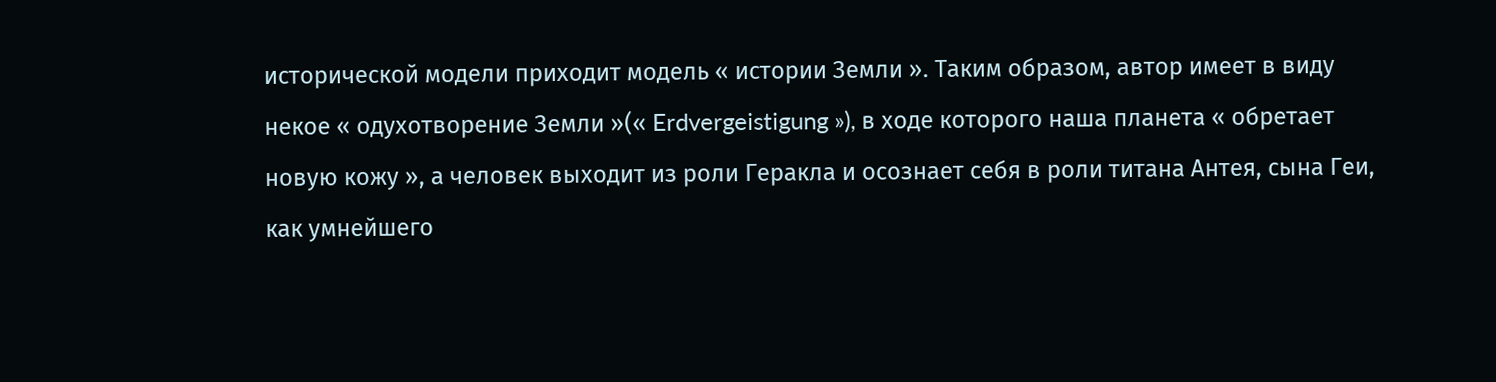исторической модели приходит модель « истории Земли ». Таким образом, автор имеет в виду некое « одухотворение Земли »(« Erdvergeistigung »), в ходе которого наша планета « обретает новую кожу », а человек выходит из роли Геракла и осознает себя в роли титана Антея, сына Геи, как умнейшего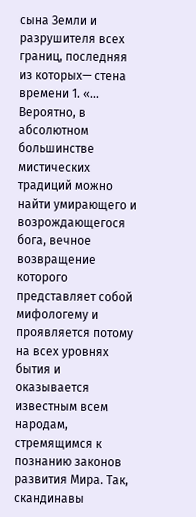сына Земли и разрушителя всех границ, последняя из которых— стена времени 1. «... Вероятно, в абсолютном большинстве мистических традиций можно найти умирающего и возрождающегося бога, вечное возвращение которого представляет собой мифологему и проявляется потому на всех уровнях бытия и оказывается известным всем народам, стремящимся к познанию законов развития Мира. Так, скандинавы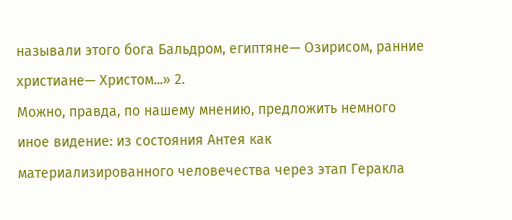называли этого бога Бальдром, египтяне— Озирисом, ранние христиане— Христом...» 2.
Можно, правда, по нашему мнению, предложить немного иное видение: из состояния Антея как материализированного человечества через этап Геракла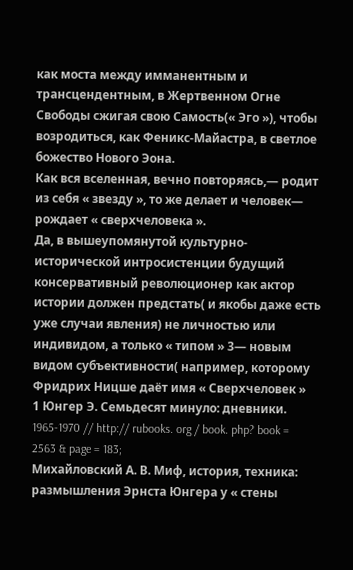как моста между имманентным и трансцендентным, в Жертвенном Огне Свободы сжигая свою Самость(« Эго »), чтобы возродиться, как Феникс-Майастра, в светлое божество Нового Эона.
Как вся вселенная, вечно повторяясь,— родит из себя « звезду », то же делает и человек— рождает « сверхчеловека ».
Да, в вышеупомянутой культурно-исторической интросистенции будущий консервативный революционер как актор истории должен предстать( и якобы даже есть уже случаи явления) не личностью или индивидом, а только « типом » 3— новым видом субъективности( например, которому Фридрих Ницше даёт имя « Сверхчеловек »
1 Юнгер Э. Семьдесят минуло: дневники. 1965-1970 // http:// rubooks. org / book. php? book = 2563 & page = 183;
Михайловский А. В. Миф, история, техника: размышления Эрнста Юнгера у « стены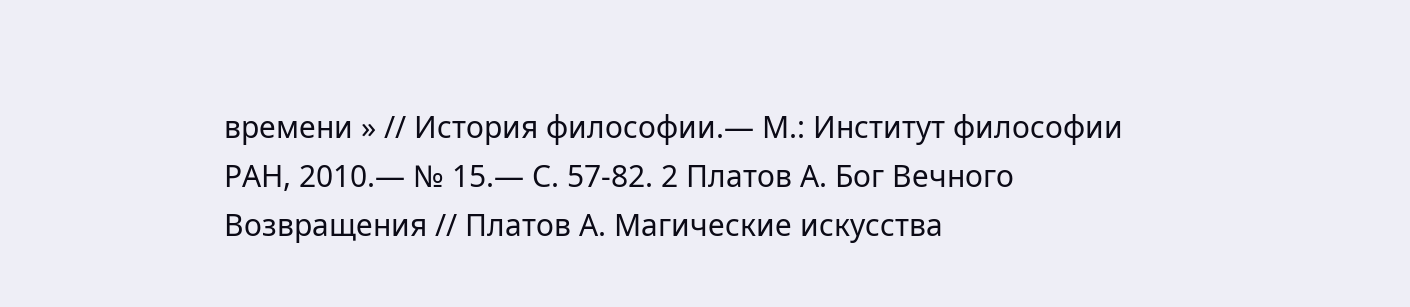времени » // История философии.— М.: Институт философии РАН, 2010.— № 15.— С. 57-82. 2 Платов А. Бог Вечного Возвращения // Платов А. Магические искусства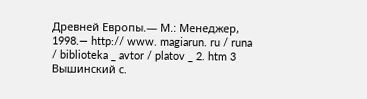Древней Европы.— М.: Менеджер, 1998.— http:// www. magiarun. ru / runa / biblioteka _ avtor / platov _ 2. htm 3 Вышинский с.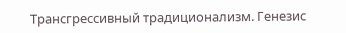Трансгрессивный традиционализм. Генезис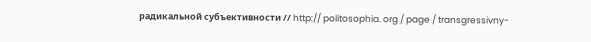радикальной субъективности // http:// politosophia. org / page / transgressivny-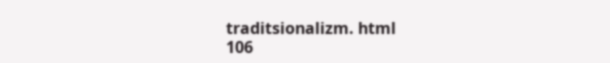traditsionalizm. html
106